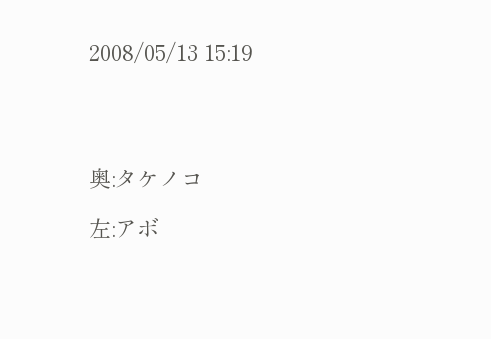2008/05/13 15:19




奥:タケノコ

左:アボ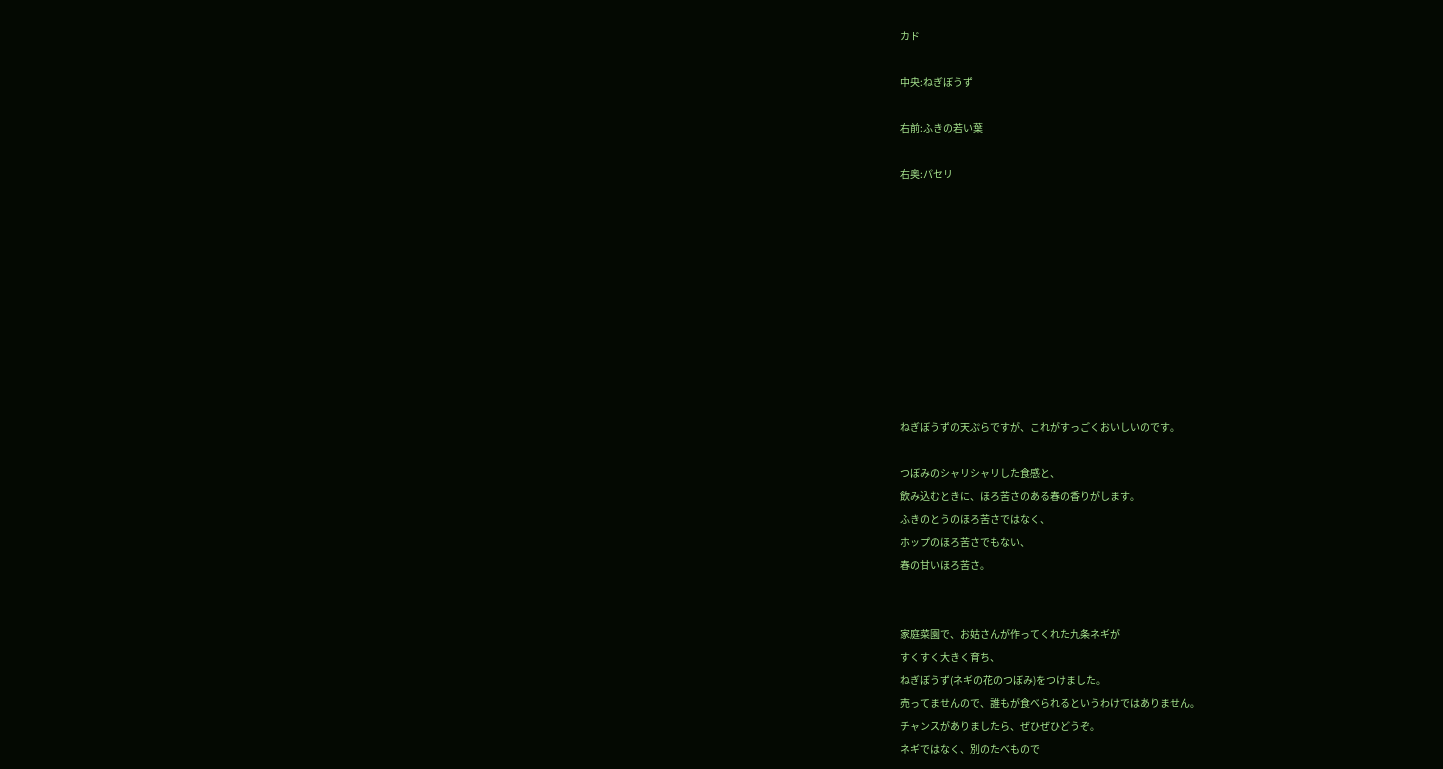カド

中央:ねぎぼうず

右前:ふきの若い葉

右奥:パセリ










ねぎぼうずの天ぷらですが、これがすっごくおいしいのです。

つぼみのシャリシャリした食感と、
飲み込むときに、ほろ苦さのある春の香りがします。
ふきのとうのほろ苦さではなく、
ホップのほろ苦さでもない、
春の甘いほろ苦さ。


家庭菜園で、お姑さんが作ってくれた九条ネギが
すくすく大きく育ち、
ねぎぼうず(ネギの花のつぼみ)をつけました。
売ってませんので、誰もが食べられるというわけではありません。
チャンスがありましたら、ぜひぜひどうぞ。
ネギではなく、別のたべもので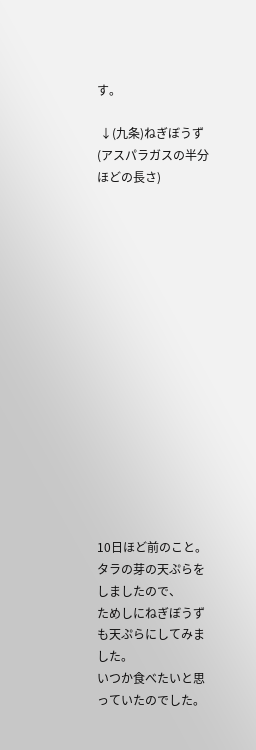す。

 ↓(九条)ねぎぼうず(アスパラガスの半分ほどの長さ)
















10日ほど前のこと。
タラの芽の天ぷらをしましたので、
ためしにねぎぼうずも天ぷらにしてみました。
いつか食べたいと思っていたのでした。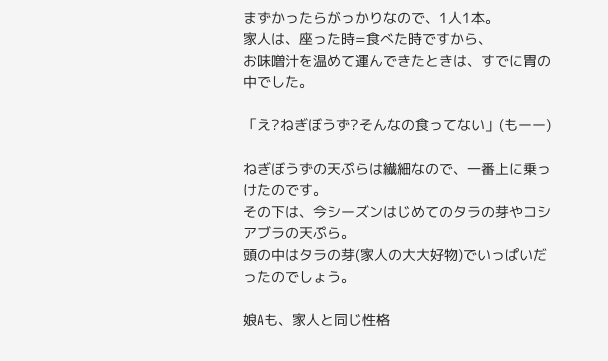まずかったらがっかりなので、1人1本。
家人は、座った時=食べた時ですから、
お味噌汁を温めて運んできたときは、すでに胃の中でした。

「え?ねぎぼうず?そんなの食ってない」(もーー)

ねぎぼうずの天ぷらは繊細なので、一番上に乗っけたのです。
その下は、今シーズンはじめてのタラの芽やコシアブラの天ぷら。
頭の中はタラの芽(家人の大大好物)でいっぱいだったのでしょう。

娘Aも、家人と同じ性格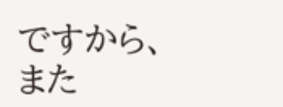ですから、また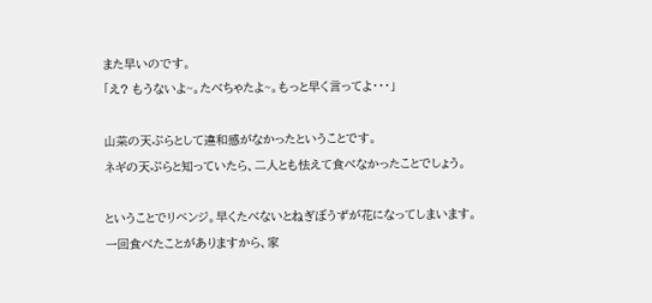また早いのです。
「え? もうないよ~。たべちゃたよ~。もっと早く言ってよ・・・」

山菜の天ぷらとして違和感がなかったということです。
ネギの天ぷらと知っていたら、二人とも怯えて食べなかったことでしょう。

ということでリベンジ。早くたべないとねぎぼうずが花になってしまいます。
一回食べたことがありますから、家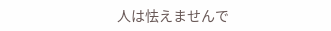人は怯えませんで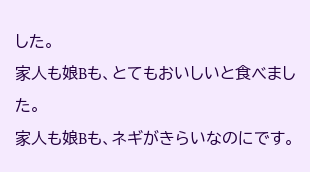した。
家人も娘Bも、とてもおいしいと食べました。
家人も娘Bも、ネギがきらいなのにです。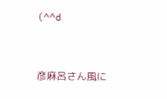(^^d


彦麻呂さん風に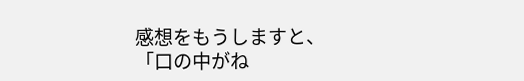感想をもうしますと、
「口の中がね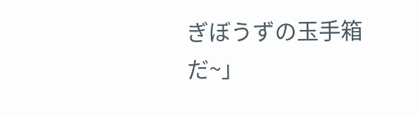ぎぼうずの玉手箱だ~」